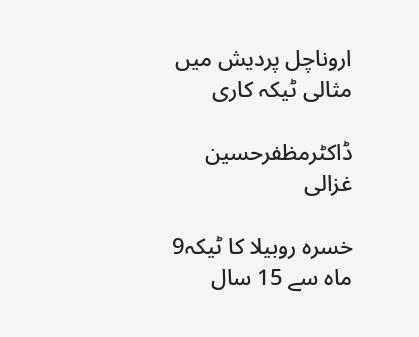اروناچل پردیش میں مثالی ٹیکہ کاری

ڈاکٹرمظفرحسین غزالی

خسرہ روبیلا کا ٹیکہ9 ماہ سے 15 سال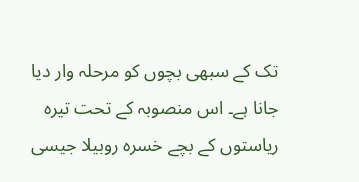تک کے سبھی بچوں کو مرحلہ وار دیا جانا ہے۔ اس منصوبہ کے تحت تیرہ ریاستوں کے بچے خسرہ روبیلا جیسی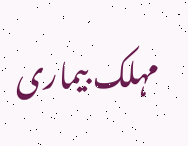مہلک بیماری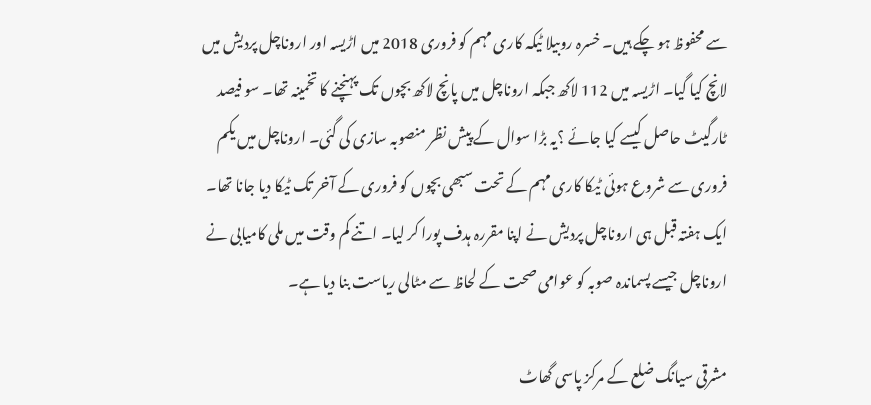سے محفوظ ہو چکے ہیں۔ خسرہ روبیلا ٹیکہ کاری مہم کو فروری 2018 میں اڑیسہ اور اروناچل پردیش میں لانچ کیا گیا۔ اڑیسہ میں 112 لاکھ جبکہ اروناچل میں پانچ لاکھ بچوں تک پہنچنے کا تخمینہ تھا۔ سو فیصد ٹارگیٹ حاصل کیسے کیا جائے ؟یہ بڑا سوال کے پیش نظر منصوبہ سازی کی گئی۔ اروناچل میں یکم فروری سے شروع ہوئی ٹیکا کاری مہم کے تحت سبھی بچوں کو فروری کے آخر تک ٹیکا دیا جانا تھا۔ ایک ہفتہ قبل ہی اروناچل پردیش نے اپنا مقررہ ہدف پورا کر لیا۔ اتنے کم وقت میں ملی کامیابی نے اروناچل جیسے پسماندہ صوبہ کو عوامی صحت کے لحاظ سے مٹالی ریاست بنا دیا ہے۔

مشرقی سیانگ ضلع کے مرکز پاسی گھاٹ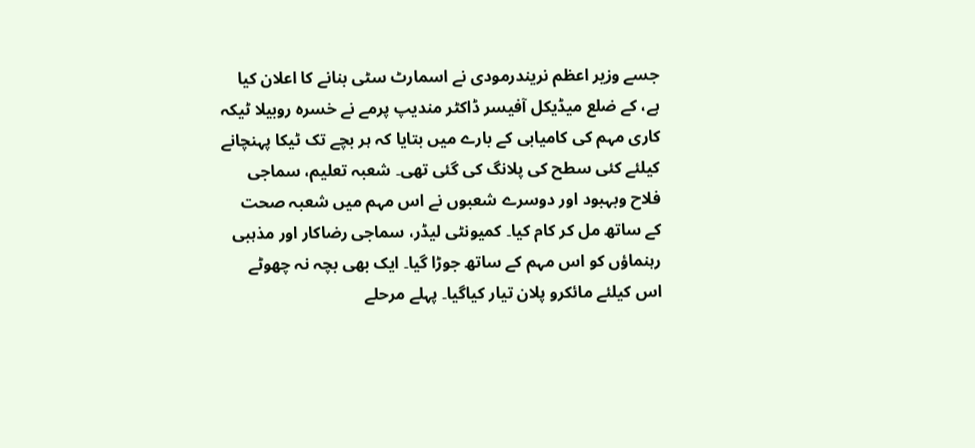جسے وزیر اعظم نریندرمودی نے اسمارٹ سٹی بنانے کا اعلان کیا ہے، کے ضلع میڈیکل آفیسر ڈاکٹر مندیپ پرمے نے خسرہ روبیلا ٹیکہ کاری مہم کی کامیابی کے بارے میں بتایا کہ ہر بچے تک ٹیکا پہنچانے کیلئے کئی سطح کی پلانگ کی گئی تھی۔ شعبہ تعلیم، سماجی فلاح وبہبود اور دوسرے شعبوں نے اس مہم میں شعبہ صحت کے ساتھ مل کر کام کیا۔ کمیونٹی لیڈر، سماجی رضاکار اور مذہبی رہنماؤں کو اس مہم کے ساتھ جوڑا گیا۔ ایک بھی بچہ نہ چھوٹے اس کیلئے مائکرو پلان تیار کیاگیا۔ پہلے مرحلے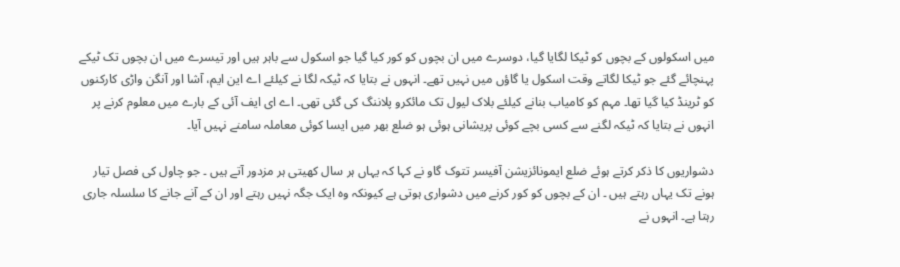میں اسکولوں کے بچوں کو ٹیکا لگایا گیا، دوسرے میں ان بچوں کو کور کیا گیا جو اسکول سے باہر ہیں اور تیسرے میں ان بچوں تک ٹیکے پہنچائے گئے جو ٹیکا لگاتے وقت اسکول یا گاؤں میں نہیں تھے۔ انہوں نے بتایا کہ ٹیکہ لگا نے کیلئے اے این ایم، آشا اور آنگن واڑی کارکنوں کو ٹرینڈ کیا گیا تھا۔ مہم کو کامیاب بنانے کیلئے بلاک لیول تک مائکرو پلاننگ کی گئی تھی۔ اے ای ایف آئی کے بارے میں معلوم کرنے پر انہوں نے بتایا کہ ٹیکہ لگنے سے کسی بچے کوئی پریشانی ہوئی ہو ضلع بھر میں ایسا کوئی معاملہ سامنے نہیں آیا۔

دشواریوں کا ذکر کرتے ہوئے ضلع ایمونائزیشن آفیسر تتوک گاو نے کہا کہ یہاں ہر سال کھیتی ہر مزدور آتے ہیں ۔ جو چاول کی فصل تیار ہونے تک یہاں رہتے ہیں ۔ ان کے بچوں کو کور کرنے میں دشواری ہوتی ہے کیونکہ وہ ایک جگہ نہیں رہتے اور ان کے آنے جانے کا سلسلہ جاری رہتا ہے۔ انہوں نے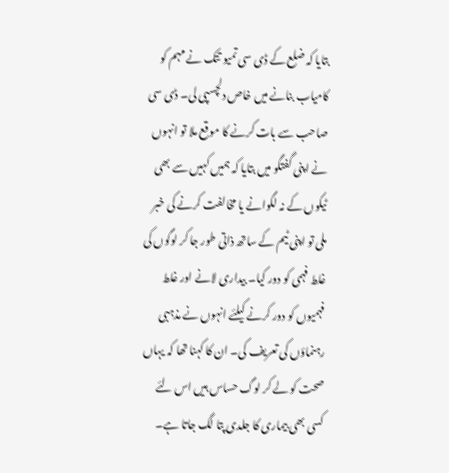بتایا کہ ضلع کے ڈی سی تمیو تتک نے مہم کو کامیاب بنانے میں خاص دلچسپی لی۔ ڈی سی صاحب سے بات کرنے کا موقع ملا تو انہوں نے اپنی گفتگو میں بتایا کہ ہمیں کہیں سے بھی ٹیکوں کے نہ لگوانے یا مخالفت کرنے کی خبر ملی تو اپنی ٹیم کے ساتھ ذاتی طور جا کر لوگوں کی غلط فہمی کو دور کیا۔ بیداری لانے اور غلط فہمیوں کو دور کرنے کیلئے انہوں نے مذہبی رہنماؤں کی تعریف کی۔ ان کا کہنا تھا کہ یہاں صحت کو لے کر لوگ حساس ہیں اس لئے کسی بھی بیماری کا جلدی پتا لگ جاتا ہے۔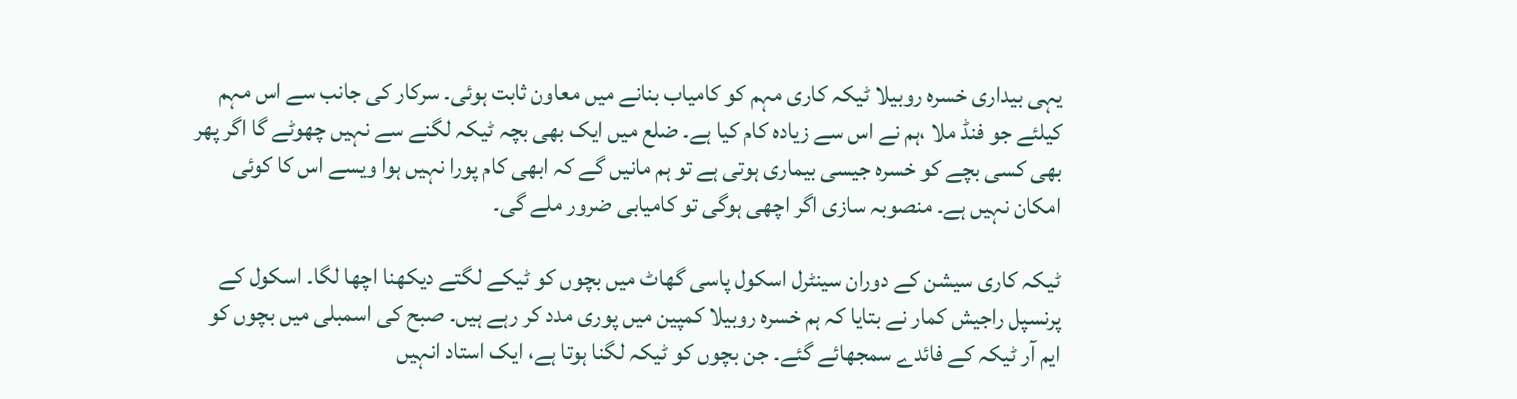یہی بیداری خسرہ روبیلا ٹیکہ کاری مہم کو کامیاب بنانے میں معاون ثابت ہوئی۔ سرکار کی جانب سے اس مہم کیلئے جو فنڈ ملا ،ہم نے اس سے زیادہ کام کیا ہے۔ ضلع میں ایک بھی بچہ ٹیکہ لگنے سے نہیں چھوٹے گا اگر پھر بھی کسی بچے کو خسرہ جیسی بیماری ہوتی ہے تو ہم مانیں گے کہ ابھی کام پورا نہیں ہوا ویسے اس کا کوئی امکان نہیں ہے۔ منصوبہ سازی اگر اچھی ہوگی تو کامیابی ضرور ملے گی۔

ٹیکہ کاری سیشن کے دوران سینٹرل اسکول پاسی گھاٹ میں بچوں کو ٹیکے لگتے دیکھنا اچھا لگا۔ اسکول کے پرنسپل راجیش کمار نے بتایا کہ ہم خسرہ روبیلا کمپین میں پوری مدد کر رہے ہیں۔ صبح کی اسمبلی میں بچوں کو ایم آر ٹیکہ کے فائدے سمجھائے گئے۔ جن بچوں کو ٹیکہ لگنا ہوتا ہے، ایک استاد انہیں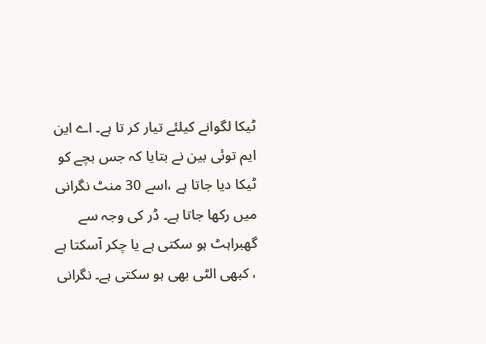ٹیکا لگوانے کیلئے تیار کر تا ہے۔ اے این ایم توئی بین نے بتایا کہ جس بچے کو ٹیکا دیا جاتا ہے ،اسے 30 منٹ نگرانی میں رکھا جاتا ہے۔ ڈر کی وجہ سے گھبراہٹ ہو سکتی ہے یا چکر آسکتا ہے ، کبھی الٹی بھی ہو سکتی ہے۔ نگرانی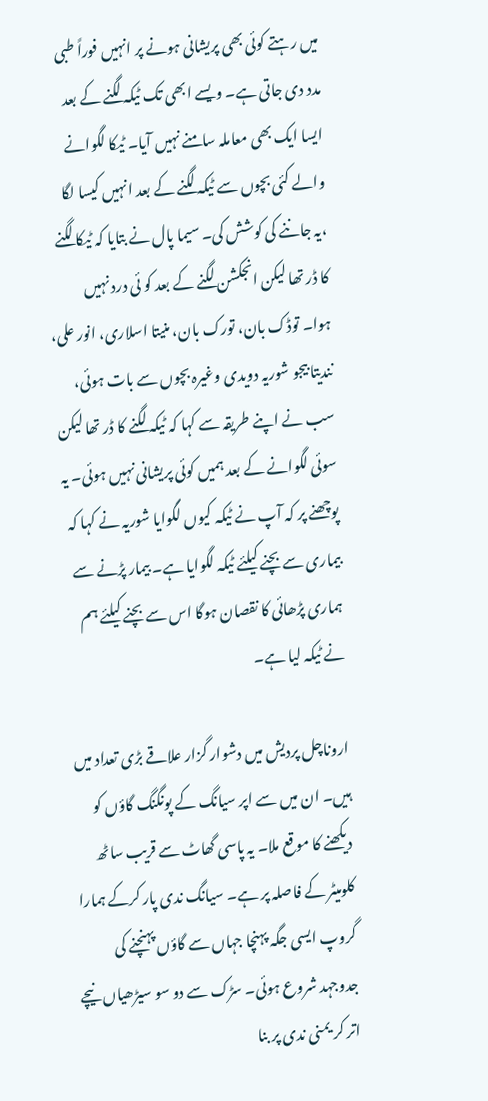میں رہتے کوئی بھی پریشانی ہونے پر انہیں فوراً طبی مدد دی جاتی ہے۔ ویسے ابھی تک ٹیکہ لگنے کے بعد ایسا ایک بھی معاملہ سامنے نہیں آیا۔ ٹیکا لگوانے والے کئی بچوں سے ٹیکہ لگنے کے بعد انہیں کیسا لگا ،یہ جاننے کی کوشش کی۔ سیما پال نے بتایا کہ ٹیکا لگنے کا ڈر تھا لیکن انجکشن لگنے کے بعد کو ئی درد نہیں ہوا۔ توڈک بان، تورک بان، منیتا اسلاری، انور علی، نندیتا بیجو شوریہ دویدی وغیرہ بچوں سے بات ہوئی، سب نے اپنے طریقہ سے کہا کہ ٹیکہ لگنے کا ڈر تھا لیکن سوئی لگوانے کے بعد ہمیں کوئی پریشانی نہیں ہوئی۔ یہ پوچھنے پر کہ آپ نے ٹیکہ کیوں لگوایا شوریہ نے کہا کہ بیماری سے بچنے کیلئے ٹیکہ لگوایا ہے۔ بیمار پڑنے سے ہماری پڑھائی کا نقصان ہوگا اس سے بچنے کیلئے ہم نے ٹیکہ لیا ہے۔

اروناچل پردیش میں دشوار گزار علاقے بڑی تعداد میں ہیں۔ ان میں سے اپر سیانگ کے پونگنگ گاؤں کو دیکھنے کا موقع ملا۔ یہ پاسی گھاٹ سے قریب ساٹھ کلومیٹر کے فاصلہ پر ہے۔ سیانگ ندی پار کرکے ہمارا گروپ ایسی جگہ پہنچا جہاں سے گاؤں پہنچنے کی جدوجہد شروع ہوئی۔ سڑک سے دو سو سیڑھیاں نیچے اتر کر یمنی ندی پر بنا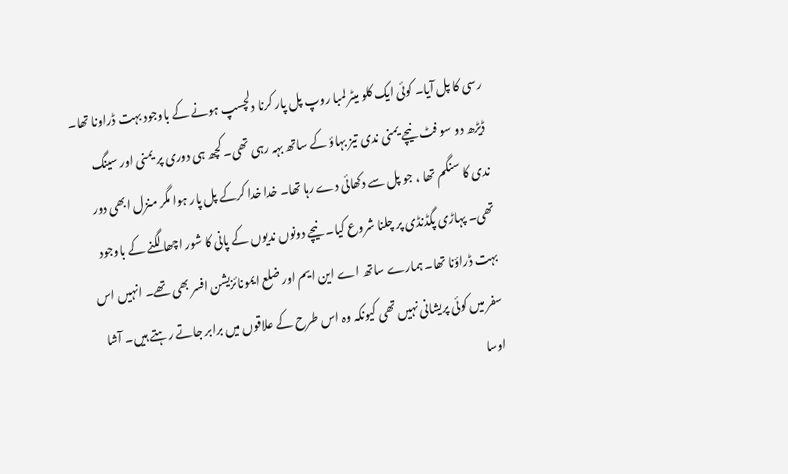رسی کا پل آیا۔ کوئی ایک کلو میٹر لمبا روپ پل پار کرنا دلچسپ ہونے کے باوجود بہت ڈراونا تھا۔ ڈیڑھ دو سو فٹ نیچے یمنی ندی تیز بہاؤ کے ساتھ بہہ رہی تھی۔ کچھ ہی دوری پر یمنی اور سینگ ندی کا سنگم تھا ، جو پل سے دکھائی دے رہا تھا۔ خدا خدا کرکے پل پار ہوا مگر منزل ابھی دور تھی۔ پہاڑی پگڈنڈی پر چلنا شروع کیا۔ نیچے دونوں ندیوں کے پانی کا شور اچھا لگنے کے باوجود بہت ڈراؤنا تھا۔ ہمارے ساتھ اے این ایم اور ضلع ایمونائزیشن افسر بھی تھے۔ انہیں اس سفر میں کوئی پریشانی نہیں تھی کیونکہ وہ اس طرح کے علاقوں میں برابر جاتے رہتے ہیں۔ آشا اوسا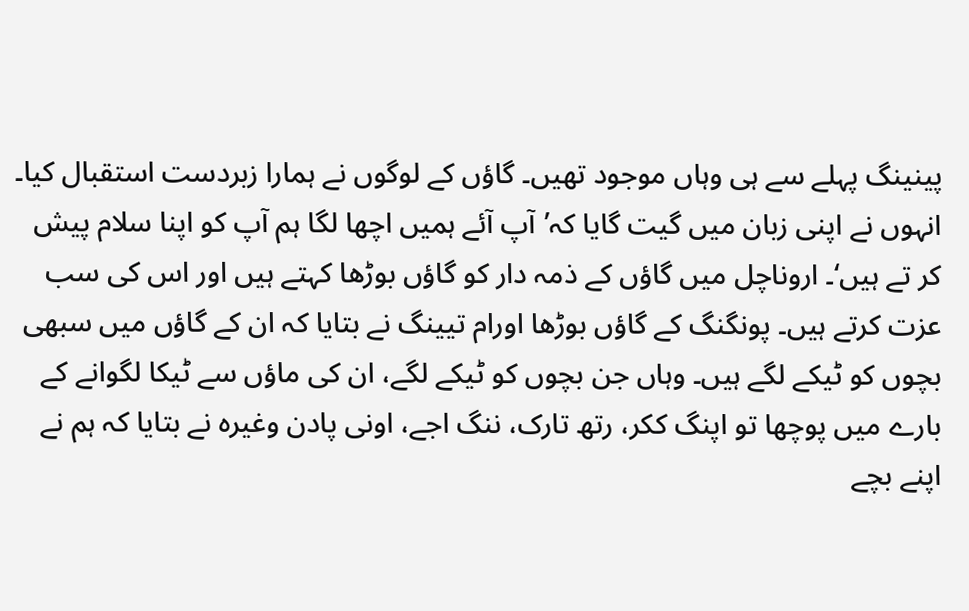پینینگ پہلے سے ہی وہاں موجود تھیں۔ گاؤں کے لوگوں نے ہمارا زبردست استقبال کیا۔ انہوں نے اپنی زبان میں گیت گایا کہ’آپ آئے ہمیں اچھا لگا ہم آپ کو اپنا سلام پیش کر تے ہیں‘۔ اروناچل میں گاؤں کے ذمہ دار کو گاؤں بوڑھا کہتے ہیں اور اس کی سب عزت کرتے ہیں۔ پونگنگ کے گاؤں بوڑھا اورام تیینگ نے بتایا کہ ان کے گاؤں میں سبھی بچوں کو ٹیکے لگے ہیں۔ وہاں جن بچوں کو ٹیکے لگے، ان کی ماؤں سے ٹیکا لگوانے کے بارے میں پوچھا تو اپنگ ککر، رتھ تارک، ننگ اجے، اونی پادن وغیرہ نے بتایا کہ ہم نے اپنے بچے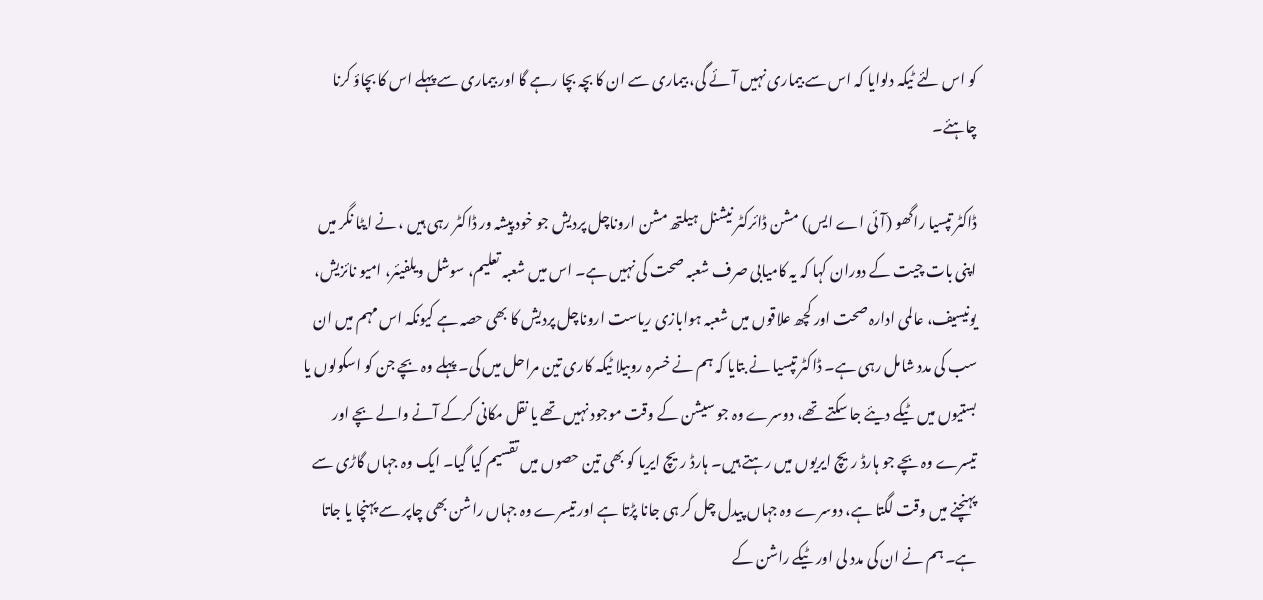کو اس لئے ٹیکہ دلوایا کہ اس سے بیماری نہیں آئے گی، بیماری سے ان کا بچہ بچا رہے گا اور بیماری سے پہلے اس کا بچاؤ کرنا چاہئے۔

ڈاکٹر تپسیا راگھو (آئی اے ایس) مشن ڈائرکٹر نیشنل ہیلتھ مشن اروناچل پردیش جو خود پیشہ ور ڈاکٹر رہی ہیں ، نے ایٹا نگر میں اپنی بات چیت کے دوران کہا کہ یہ کامیابی صرف شعبہ صحت کی نہیں ہے۔ اس میں شعبہ تعلیم، سوشل ویلفیئر، امیو نائزیش، یونیسیف، عالمی ادارہ صحت اور کچھ علاقوں میں شعبہ ہوابازی ریاست اروناچل پردیش کا بھی حصہ ہے کیونکہ اس مہم میں ان سب کی مدد شامل رہی ہے۔ ڈاکٹر تپسیا نے بتایا کہ ہم نے خسرہ روبیلا ٹیکہ کاری تین مراحل میں کی۔ پہلے وہ بچے جن کو اسکولوں یا بستیوں میں ٹیکے دیئے جا سکتے تھے، دوسرے وہ جو سیشن کے وقت موجود نہیں تھے یا نقل مکانی کرکے آنے والے بچے اور تیسرے وہ بچے جو ہارڈ ریچ ایریوں میں رہتے ہیں۔ ہارڈ ریچ ایریا کو بھی تین حصوں میں تقسیم کیا گیا۔ ایک وہ جہاں گاڑی سے پہنچنے میں وقت لگتا ہے، دوسرے وہ جہاں پیدل چل کر ہی جانا پڑتا ہے اور تیسرے وہ جہاں راشن بھی چاپر سے پہنچا یا جاتا ہے۔ ہم نے ان کی مدد لی اور ٹیکے راشن کے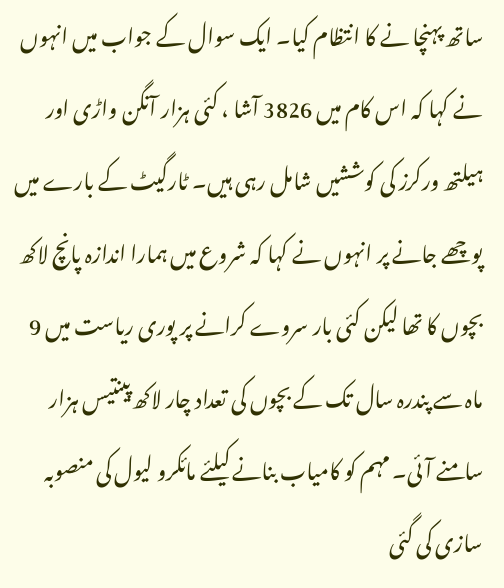ساتھ پہنچا نے کا انتظام کیا۔ ایک سوال کے جواب میں انہوں نے کہا کہ اس کام میں 3826 آشا ، کئی ہزار آنگن واڑی اور ہیلتھ ورکرز کی کوششیں شامل رہی ہیں۔ ٹارگیٹ کے بارے میں پوچھے جانے پر انہوں نے کہا کہ شروع میں ہمارا اندازہ پانچ لاکھ بچوں کا تھا لیکن کئی بار سروے کرانے پر پوری ریاست میں 9 ماہ سے پندرہ سال تک کے بچوں کی تعداد چار لاکھ پینتیس ہزار سامنے آئی۔ مہم کو کامیاب بنانے کیلئے مائکرو لیول کی منصوبہ سازی کی گئی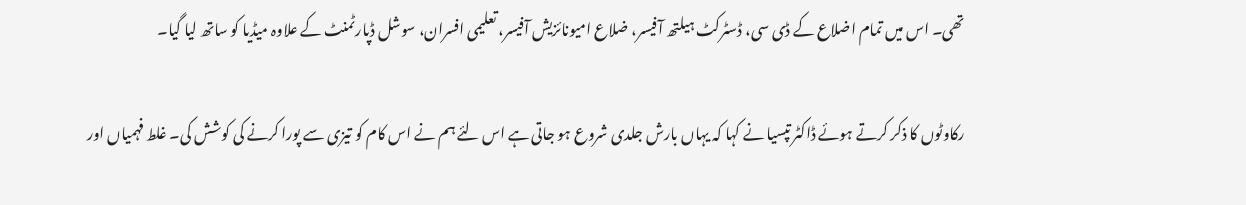تھی۔ اس میں تمام اضلاع کے ڈی سی، ڈسٹرکٹ ہیلتھ آفیسر، ضلاع امیونائزیش آفیسر، تعلیمی افسران، سوشل ڈپارٹمنٹ کے علاوہ میڈیا کو ساتھ لیا گیا۔

رکاوٹوں کا ذکر کرتے ہوئے ڈاکٹر تپسیا نے کہا کہ یہاں بارش جلدی شروع ہو جاتی ہے اس لئے ہم نے اس کام کو تیزی سے پورا کرنے کی کوشش کی۔ غلط فہمیاں اور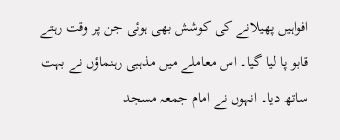افواہیں پھیلانے کی کوشش بھی ہوئی جن پر وقت رہتے قابو پا لیا گیا۔ اس معاملے میں مذہبی رہنماؤں نے بہت ساتھ دیا۔ انہوں نے امام جمعہ مسجد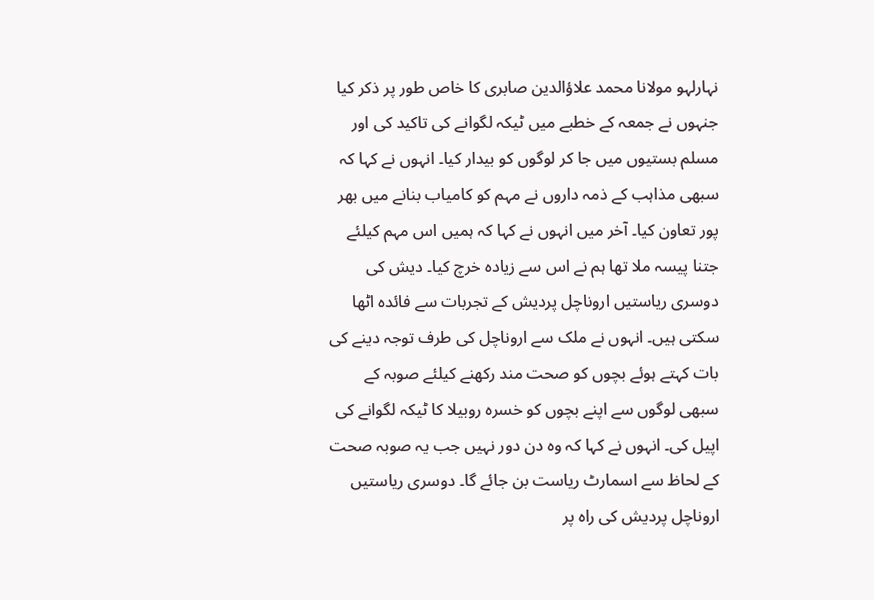نہارلہو مولانا محمد علاؤالدین صابری کا خاص طور پر ذکر کیا جنہوں نے جمعہ کے خطبے میں ٹیکہ لگوانے کی تاکید کی اور مسلم بستیوں میں جا کر لوگوں کو بیدار کیا۔ انہوں نے کہا کہ سبھی مذاہب کے ذمہ داروں نے مہم کو کامیاب بنانے میں بھر پور تعاون کیا۔ آخر میں انہوں نے کہا کہ ہمیں اس مہم کیلئے جتنا پیسہ ملا تھا ہم نے اس سے زیادہ خرچ کیا۔ دیش کی دوسری ریاستیں اروناچل پردیش کے تجربات سے فائدہ اٹھا سکتی ہیں۔ انہوں نے ملک سے اروناچل کی طرف توجہ دینے کی بات کہتے ہوئے بچوں کو صحت مند رکھنے کیلئے صوبہ کے سبھی لوگوں سے اپنے بچوں کو خسرہ روبیلا کا ٹیکہ لگوانے کی اپیل کی۔ انہوں نے کہا کہ وہ دن دور نہیں جب یہ صوبہ صحت کے لحاظ سے اسمارٹ ریاست بن جائے گا۔ دوسری ریاستیں اروناچل پردیش کی راہ پر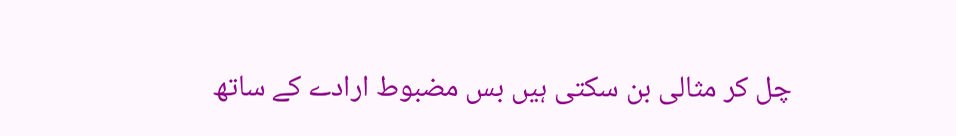چل کر مثالی بن سکتی ہیں بس مضبوط ارادے کے ساتھ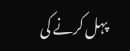پہل کرنے کی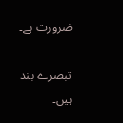ضرورت ہے۔

تبصرے بند ہیں۔